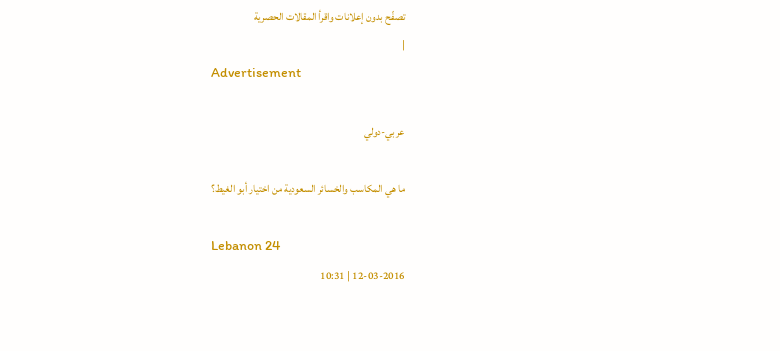تصفّح بدون إعلانات واقرأ المقالات الحصرية
|
Advertisement

عربي-دولي

ما هي المكاسب والخسائر السعودية من اختيار أبو الغيط؟

Lebanon 24
12-03-2016 | 10:31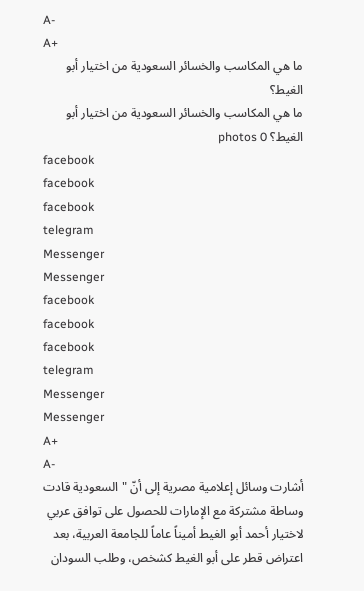A-
A+
ما هي المكاسب والخسائر السعودية من اختيار أبو الغيط؟
ما هي المكاسب والخسائر السعودية من اختيار أبو الغيط؟ photos 0
facebook
facebook
facebook
telegram
Messenger
Messenger
facebook
facebook
facebook
telegram
Messenger
Messenger
A+
A-
أشارت وسائل إعلامية مصرية إلى أنّ "السعودية قادت وساطة مشتركة مع الإمارات للحصول على توافق عربي لاختيار أحمد أبو الغيط أميناً عاماً للجامعة العربية، بعد اعتراض قطر على أبو الغيط كشخص، وطلب السودان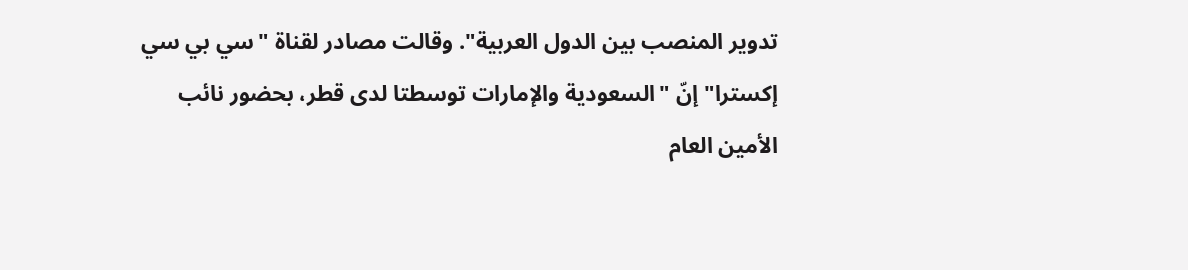تدوير المنصب بين الدول العربية". وقالت مصادر لقناة "سي بي سي إكسترا" إنّ "السعودية والإمارات توسطتا لدى قطر، بحضور نائب الأمين العام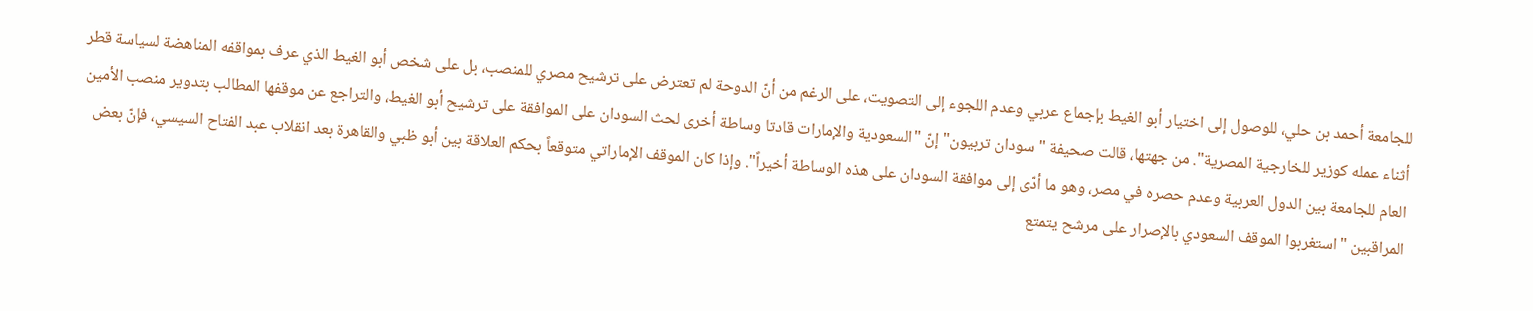للجامعة أحمد بن حلي، للوصول إلى اختيار أبو الغيط بإجماع عربي وعدم اللجوء إلى التصويت، على الرغم من أنّ الدوحة لم تعترض على ترشيح مصري للمنصب، بل على شخص أبو الغيط الذي عرف بمواقفه المناهضة لسياسة قطر أثناء عمله كوزير للخارجية المصرية". من جهتها، قالت صحيفة "سودان تربيون" إنّ "السعودية والإمارات قادتا وساطة أخرى لحث السودان على الموافقة على ترشيح أبو الغيط، والتراجع عن موقفها المطالب بتدوير منصب الأمين العام للجامعة بين الدول العربية وعدم حصره في مصر، وهو ما أدّى إلى موافقة السودان على هذه الوساطة أخيراً". وإذا كان الموقف الإماراتي متوقعاً بحكم العلاقة بين أبو ظبي والقاهرة بعد انقلاب عبد الفتاح السيسي، فإنّ بعض المراقبين "استغربوا الموقف السعودي بالإصرار على مرشح يتمتع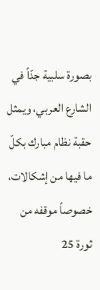بصورة سلبية جدّاً في الشارع العربي، ويمثل حقبة نظام مبارك بكلّ ما فيها من إشكالات، خصوصاً موقفه من ثورة 25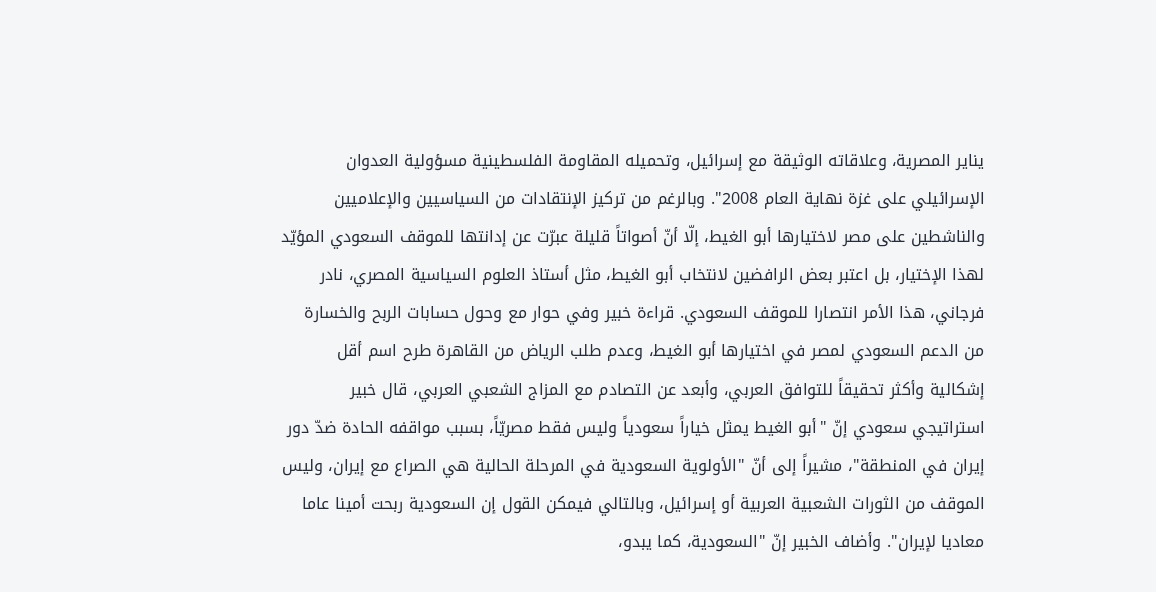يناير المصرية، وعلاقاته الوثيقة مع إسرائيل، وتحميله المقاومة الفلسطينية مسؤولية العدوان الإسرائيلي على غزة نهاية العام 2008". وبالرغم من تركيز الإنتقادات من السياسيين والإعلاميين والناشطين على مصر لاختيارها أبو الغيط، إلّا أنّ أصواتاً قليلة عبرّت عن إدانتها للموقف السعودي المؤيّد لهذا الإختيار، بل اعتبر بعض الرافضين لانتخاب أبو الغيط، مثل أستاذ العلوم السياسية المصري، نادر فرجاني، هذا الأمر انتصارا للموقف السعودي. قراءة خبير وفي حوار مع وحول حسابات الربح والخسارة من الدعم السعودي لمصر في اختيارها أبو الغيط، وعدم طلب الرياض من القاهرة طرح اسم أقل إشكالية وأكثر تحقيقاً للتوافق العربي، وأبعد عن التصادم مع المزاج الشعبي العربي، قال خبير استراتيجي سعودي إنّ "أبو الغيط يمثل خياراً سعودياً وليس فقط مصريّاً، بسبب مواقفه الحادة ضدّ دور إيران في المنطقة"، مشيراً إلى أنّ "الأولوية السعودية في المرحلة الحالية هي الصراع مع إيران، وليس الموقف من الثورات الشعبية العربية أو إسرائيل، وبالتالي فيمكن القول إن السعودية ربحت أمينا عاما معاديا لإيران". وأضاف الخبير إنّ "السعودية، كما يبدو،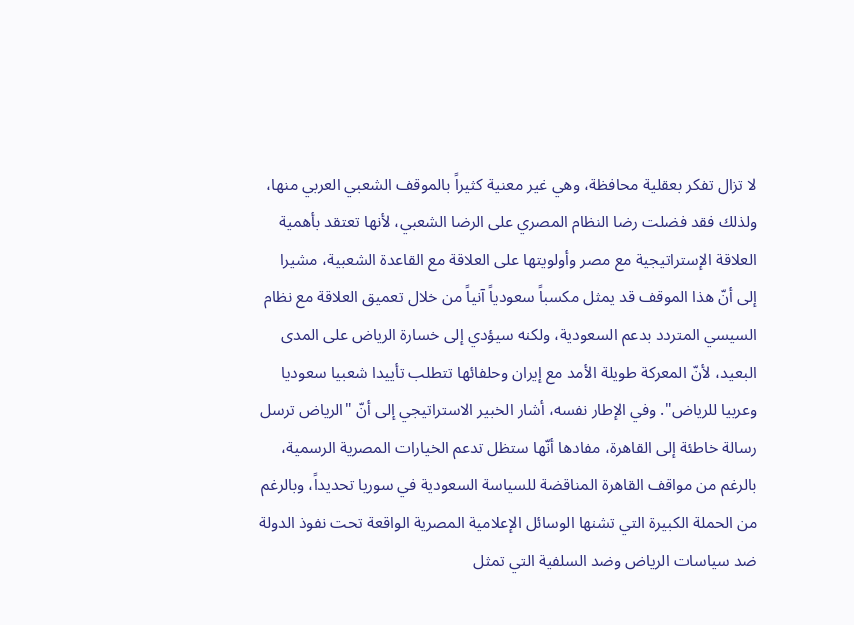لا تزال تفكر بعقلية محافظة، وهي غير معنية كثيراً بالموقف الشعبي العربي منها، ولذلك فقد فضلت رضا النظام المصري على الرضا الشعبي، لأنها تعتقد بأهمية العلاقة الإستراتيجية مع مصر وأولويتها على العلاقة مع القاعدة الشعبية، مشيرا إلى أنّ هذا الموقف قد يمثل مكسباً سعودياً آنياً من خلال تعميق العلاقة مع نظام السيسي المتردد بدعم السعودية، ولكنه سيؤدي إلى خسارة الرياض على المدى البعيد، لأنّ المعركة طويلة الأمد مع إيران وحلفائها تتطلب تأييدا شعبيا سعوديا وعربيا للرياض". وفي الإطار نفسه، أشار الخبير الاستراتيجي إلى أنّ "الرياض ترسل رسالة خاطئة إلى القاهرة، مفادها أنّها ستظل تدعم الخيارات المصرية الرسمية، بالرغم من مواقف القاهرة المناقضة للسياسة السعودية في سوريا تحديداً، وبالرغم من الحملة الكبيرة التي تشنها الوسائل الإعلامية المصرية الواقعة تحت نفوذ الدولة ضد سياسات الرياض وضد السلفية التي تمثل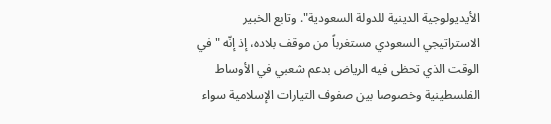الأيديولوجية الدينية للدولة السعودية". وتابع الخبير الاستراتيجي السعودي مستغرباً من موقف بلاده، إذ إنّه "في الوقت الذي تحظى فيه الرياض بدعم شعبي في الأوساط الفلسطينية وخصوصا بين صفوف التيارات الإسلامية سواء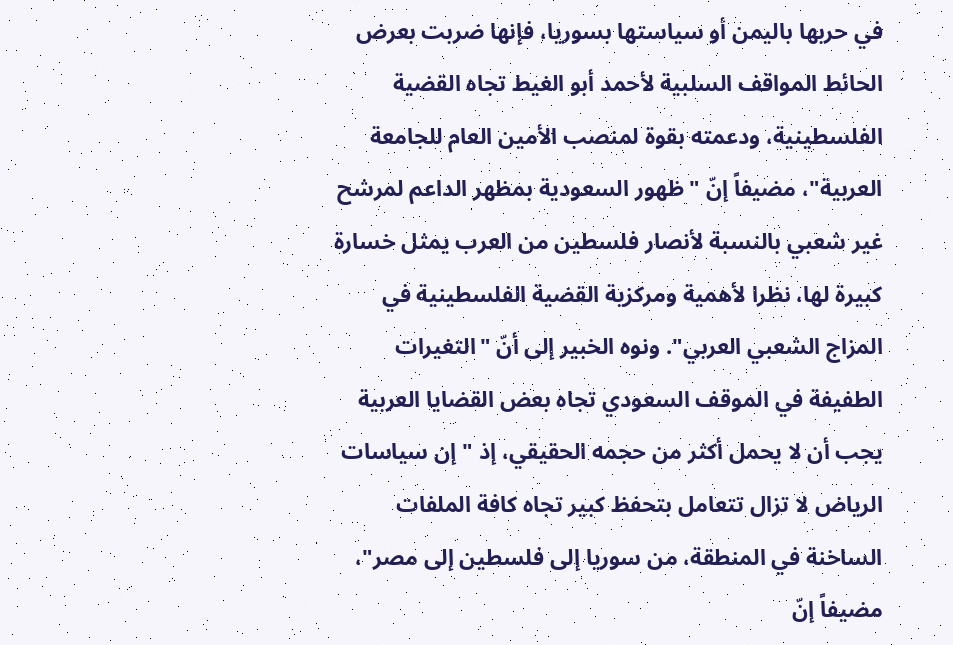في حربها باليمن أو سياستها بسوريا، فإنها ضربت بعرض الحائط المواقف السلبية لأحمد أبو الغيط تجاه القضية الفلسطينية، ودعمته بقوة لمنصب الأمين العام للجامعة العربية"، مضيفاً إنّ "ظهور السعودية بمظهر الداعم لمرشح غير شعبي بالنسبة لأنصار فلسطين من العرب يمثل خسارة كبيرة لها، نظرا لأهمية ومركزية القضية الفلسطينية في المزاج الشعبي العربي". ونوه الخبير إلى أنّ "التغيرات الطفيفة في الموقف السعودي تجاه بعض القضايا العربية يجب أن لا يحمل أكثر من حجمه الحقيقي، إذ "إن سياسات الرياض لا تزال تتعامل بتحفظ كبير تجاه كافة الملفات الساخنة في المنطقة، من سوريا إلى فلسطين إلى مصر"، مضيفاً إنّ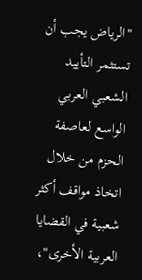"الرياض يجب أن تستثمر التأييد الشعبي العربي الواسع لعاصفة الحزم من خلال اتخاذ مواقف أكثر شعبية في القضايا العربية الأخرى"،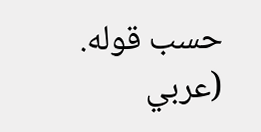حسب قوله. (عربي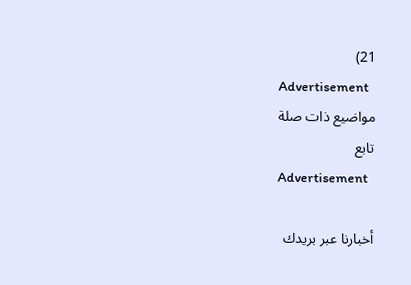21)
Advertisement
مواضيع ذات صلة
تابع
Advertisement

أخبارنا عبر بريدك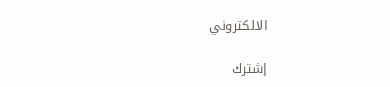الالكتروني

إشترك